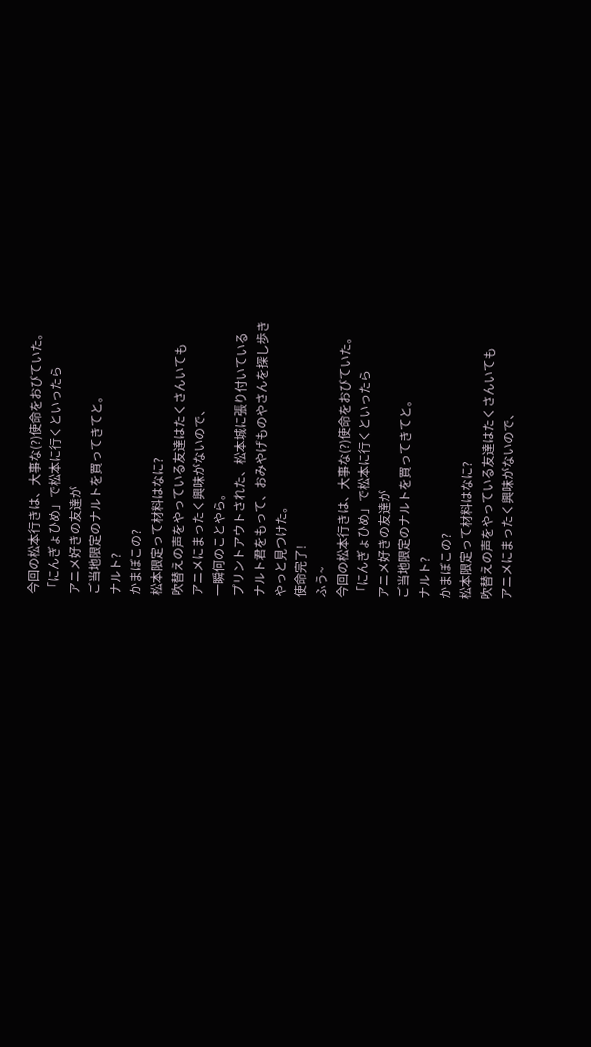今回の松本行きは、大事な(?)使命をおびていた。
「にんぎょひめ」で松本に行くといったら
アニメ好きの友達が
ご当地限定のナルトを買ってきてと。
ナルト?
かまぼこの?
松本限定って材料はなに?
吹替えの声をやっている友達はたくさんいても
アニメにまったく興味がないので、
一瞬何のことやら。
プリントアウトされた、松本城に張り付いている
ナルト君をもって、おみやげものやさんを探し歩き
やっと見つけた。
使命完了!
ふう~
今回の松本行きは、大事な(?)使命をおびていた。
「にんぎょひめ」で松本に行くといったら
アニメ好きの友達が
ご当地限定のナルトを買ってきてと。
ナルト?
かまぼこの?
松本限定って材料はなに?
吹替えの声をやっている友達はたくさんいても
アニメにまったく興味がないので、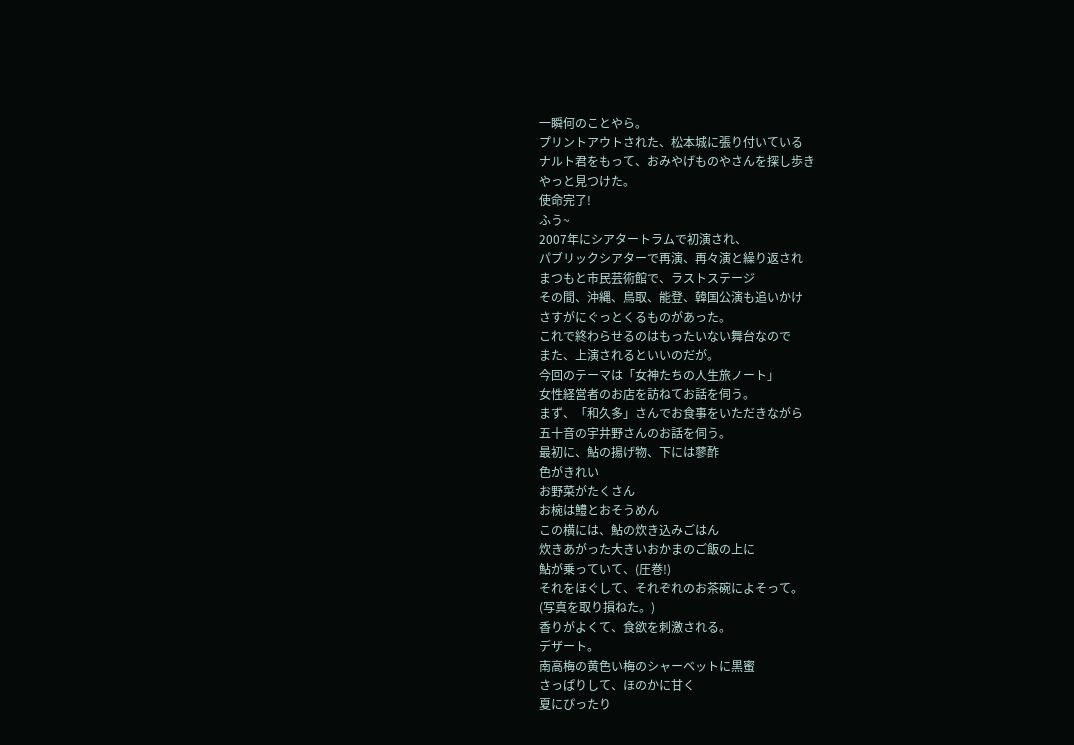一瞬何のことやら。
プリントアウトされた、松本城に張り付いている
ナルト君をもって、おみやげものやさんを探し歩き
やっと見つけた。
使命完了!
ふう~
2007年にシアタートラムで初演され、
パブリックシアターで再演、再々演と繰り返され
まつもと市民芸術館で、ラストステージ
その間、沖縄、鳥取、能登、韓国公演も追いかけ
さすがにぐっとくるものがあった。
これで終わらせるのはもったいない舞台なので
また、上演されるといいのだが。
今回のテーマは「女神たちの人生旅ノート」
女性経営者のお店を訪ねてお話を伺う。
まず、「和久多」さんでお食事をいただきながら
五十音の宇井野さんのお話を伺う。
最初に、鮎の揚げ物、下には蓼酢
色がきれい
お野菜がたくさん
お椀は鱧とおそうめん
この横には、鮎の炊き込みごはん
炊きあがった大きいおかまのご飯の上に
鮎が乗っていて、(圧巻!)
それをほぐして、それぞれのお茶碗によそって。
(写真を取り損ねた。)
香りがよくて、食欲を刺激される。
デザート。
南高梅の黄色い梅のシャーベットに黒蜜
さっぱりして、ほのかに甘く
夏にぴったり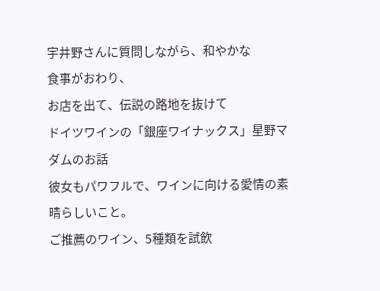宇井野さんに質問しながら、和やかな
食事がおわり、
お店を出て、伝説の路地を抜けて
ドイツワインの「銀座ワイナックス」星野マダムのお話
彼女もパワフルで、ワインに向ける愛情の素晴らしいこと。
ご推薦のワイン、5種類を試飲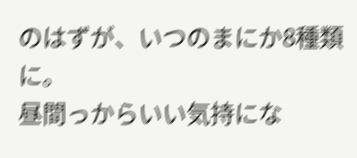のはずが、いつのまにか8種類に。
昼間っからいい気持にな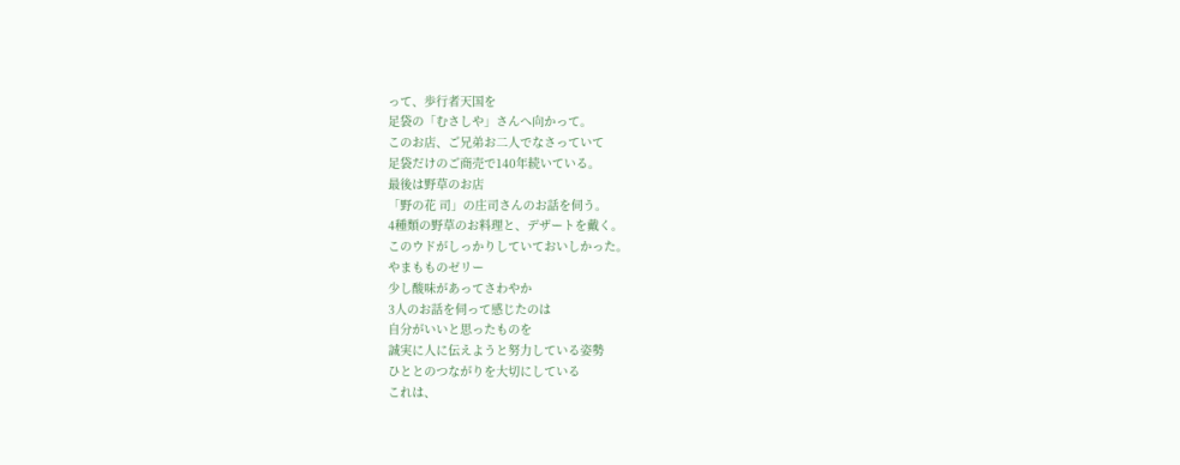って、歩行者天国を
足袋の「むさしや」さんへ向かって。
このお店、ご兄弟お二人でなさっていて
足袋だけのご商売で140年続いている。
最後は野草のお店
「野の花 司」の庄司さんのお話を伺う。
4種類の野草のお料理と、デザートを戴く。
このウドがしっかりしていておいしかった。
やまもものゼリー
少し酸味があってさわやか
3人のお話を伺って感じたのは
自分がいいと思ったものを
誠実に人に伝えようと努力している姿勢
ひととのつながりを大切にしている
これは、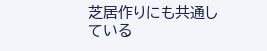芝居作りにも共通している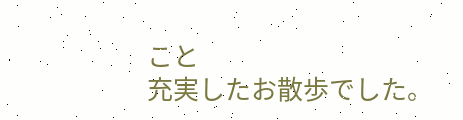こと
充実したお散歩でした。